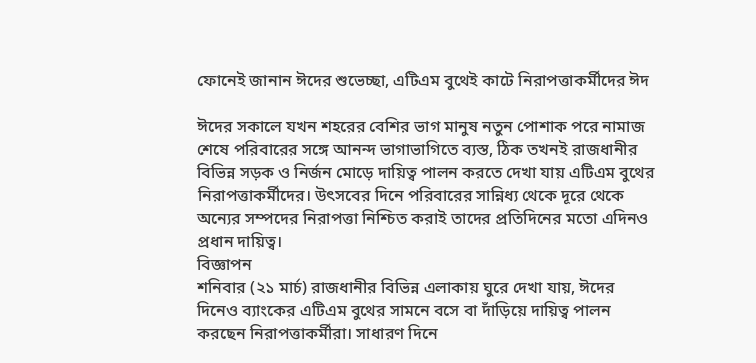ফোনেই জানান ঈদের শুভেচ্ছা, এটিএম বুথেই কাটে নিরাপত্তাকর্মীদের ঈদ

ঈদের সকালে যখন শহরের বেশির ভাগ মানুষ নতুন পোশাক পরে নামাজ শেষে পরিবারের সঙ্গে আনন্দ ভাগাভাগিতে ব্যস্ত, ঠিক তখনই রাজধানীর বিভিন্ন সড়ক ও নির্জন মোড়ে দায়িত্ব পালন করতে দেখা যায় এটিএম বুথের নিরাপত্তাকর্মীদের। উৎসবের দিনে পরিবারের সান্নিধ্য থেকে দূরে থেকে অন্যের সম্পদের নিরাপত্তা নিশ্চিত করাই তাদের প্রতিদিনের মতো এদিনও প্রধান দায়িত্ব।
বিজ্ঞাপন
শনিবার (২১ মার্চ) রাজধানীর বিভিন্ন এলাকায় ঘুরে দেখা যায়, ঈদের দিনেও ব্যাংকের এটিএম বুথের সামনে বসে বা দাঁড়িয়ে দায়িত্ব পালন করছেন নিরাপত্তাকর্মীরা। সাধারণ দিনে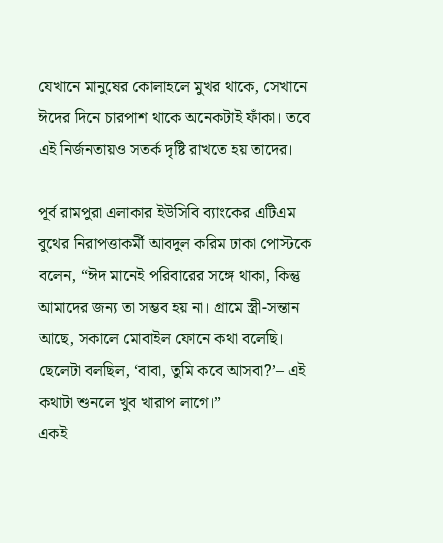যেখানে মানুষের কোলাহলে মুখর থাকে, সেখানে ঈদের দিনে চারপাশ থাকে অনেকটাই ফাঁকা। তবে এই নির্জনতায়ও সতর্ক দৃষ্টি রাখতে হয় তাদের।

পূর্ব রামপুরা এলাকার ইউসিবি ব্যাংকের এটিএম বুথের নিরাপত্তাকর্মী আবদুল করিম ঢাকা পোস্টকে বলেন, “ঈদ মানেই পরিবারের সঙ্গে থাকা, কিন্তু আমাদের জন্য তা সম্ভব হয় না। গ্রামে স্ত্রী-সন্তান আছে, সকালে মোবাইল ফোনে কথা বলেছি। ছেলেটা বলছিল, ‘বাবা, তুমি কবে আসবা?’– এই কথাটা শুনলে খুব খারাপ লাগে।”
একই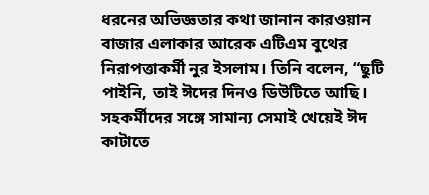ধরনের অভিজ্ঞতার কথা জানান কারওয়ান বাজার এলাকার আরেক এটিএম বুথের নিরাপত্তাকর্মী নুর ইসলাম। তিনি বলেন, “ছুটি পাইনি, তাই ঈদের দিনও ডিউটিতে আছি। সহকর্মীদের সঙ্গে সামান্য সেমাই খেয়েই ঈদ কাটাতে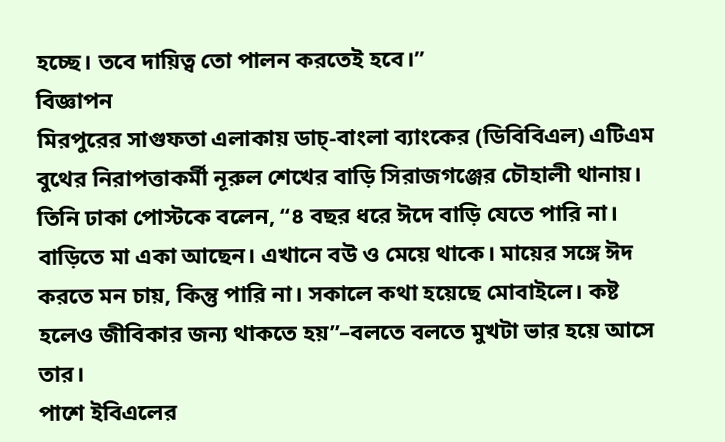হচ্ছে। তবে দায়িত্ব তো পালন করতেই হবে।”
বিজ্ঞাপন
মিরপুরের সাগুফতা এলাকায় ডাচ্-বাংলা ব্যাংকের (ডিবিবিএল) এটিএম বুথের নিরাপত্তাকর্মী নূরুল শেখের বাড়ি সিরাজগঞ্জের চৌহালী থানায়। তিনি ঢাকা পোস্টকে বলেন, “৪ বছর ধরে ঈদে বাড়ি যেতে পারি না। বাড়িতে মা একা আছেন। এখানে বউ ও মেয়ে থাকে। মায়ের সঙ্গে ঈদ করতে মন চায়, কিন্তু পারি না। সকালে কথা হয়েছে মোবাইলে। কষ্ট হলেও জীবিকার জন্য থাকতে হয়”–বলতে বলতে মুখটা ভার হয়ে আসে তার।
পাশে ইবিএলের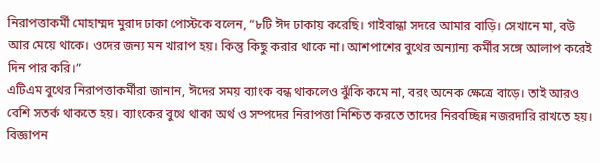নিরাপত্তাকর্মী মোহাম্মদ মুরাদ ঢাকা পোস্টকে বলেন, “৮টি ঈদ ঢাকায় করেছি। গাইবান্ধা সদরে আমার বাড়ি। সেখানে মা, বউ আর মেয়ে থাকে। ওদের জন্য মন খারাপ হয়। কিন্তু কিছু করার থাকে না। আশপাশের বুথের অন্যান্য কর্মীর সঙ্গে আলাপ করেই দিন পার করি।”
এটিএম বুথের নিরাপত্তাকর্মীরা জানান, ঈদের সময় ব্যাংক বন্ধ থাকলেও ঝুঁকি কমে না, বরং অনেক ক্ষেত্রে বাড়ে। তাই আরও বেশি সতর্ক থাকতে হয়। ব্যাংকের বুথে থাকা অর্থ ও সম্পদের নিরাপত্তা নিশ্চিত করতে তাদের নিরবচ্ছিন্ন নজরদারি রাখতে হয়।
বিজ্ঞাপন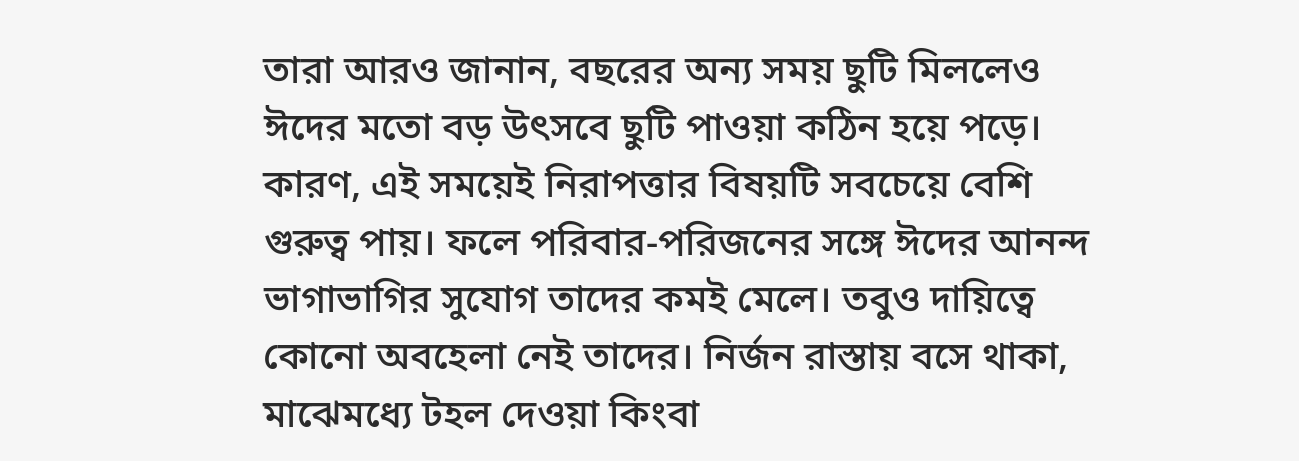তারা আরও জানান, বছরের অন্য সময় ছুটি মিললেও ঈদের মতো বড় উৎসবে ছুটি পাওয়া কঠিন হয়ে পড়ে। কারণ, এই সময়েই নিরাপত্তার বিষয়টি সবচেয়ে বেশি গুরুত্ব পায়। ফলে পরিবার-পরিজনের সঙ্গে ঈদের আনন্দ ভাগাভাগির সুযোগ তাদের কমই মেলে। তবুও দায়িত্বে কোনো অবহেলা নেই তাদের। নির্জন রাস্তায় বসে থাকা, মাঝেমধ্যে টহল দেওয়া কিংবা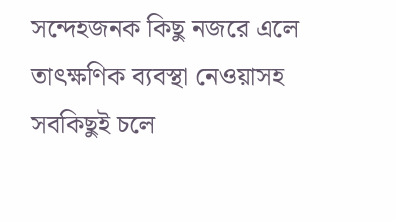সন্দেহজনক কিছু নজরে এলে তাৎক্ষণিক ব্যবস্থা নেওয়াসহ সবকিছুই চলে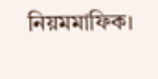নিয়মমাফিক।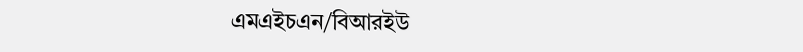এমএইচএন/বিআরইউ